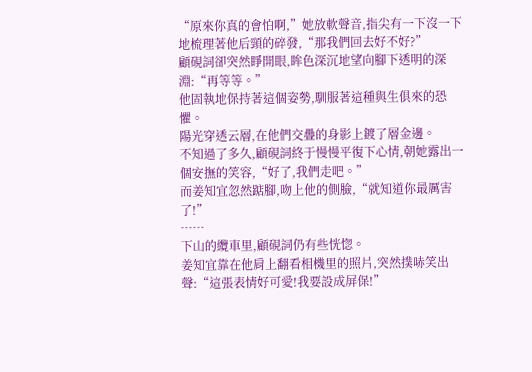“原來你真的會怕啊,”她放軟聲音,指尖有一下沒一下地梳理著他后頸的碎發,“那我們回去好不好?”
顧硯詞卻突然睜開眼,眸色深沉地望向腳下透明的深淵:“再等等。”
他固執地保持著這個姿勢,馴服著這種與生俱來的恐懼。
陽光穿透云層,在他們交疊的身影上鍍了層金邊。
不知過了多久,顧硯詞終于慢慢平復下心情,朝她露出一個安撫的笑容,“好了,我們走吧。”
而姜知宜忽然踮腳,吻上他的側臉,“就知道你最厲害了!”
……
下山的纜車里,顧硯詞仍有些恍惚。
姜知宜靠在他肩上翻看相機里的照片,突然撲哧笑出聲:“這張表情好可愛!我要設成屏保!”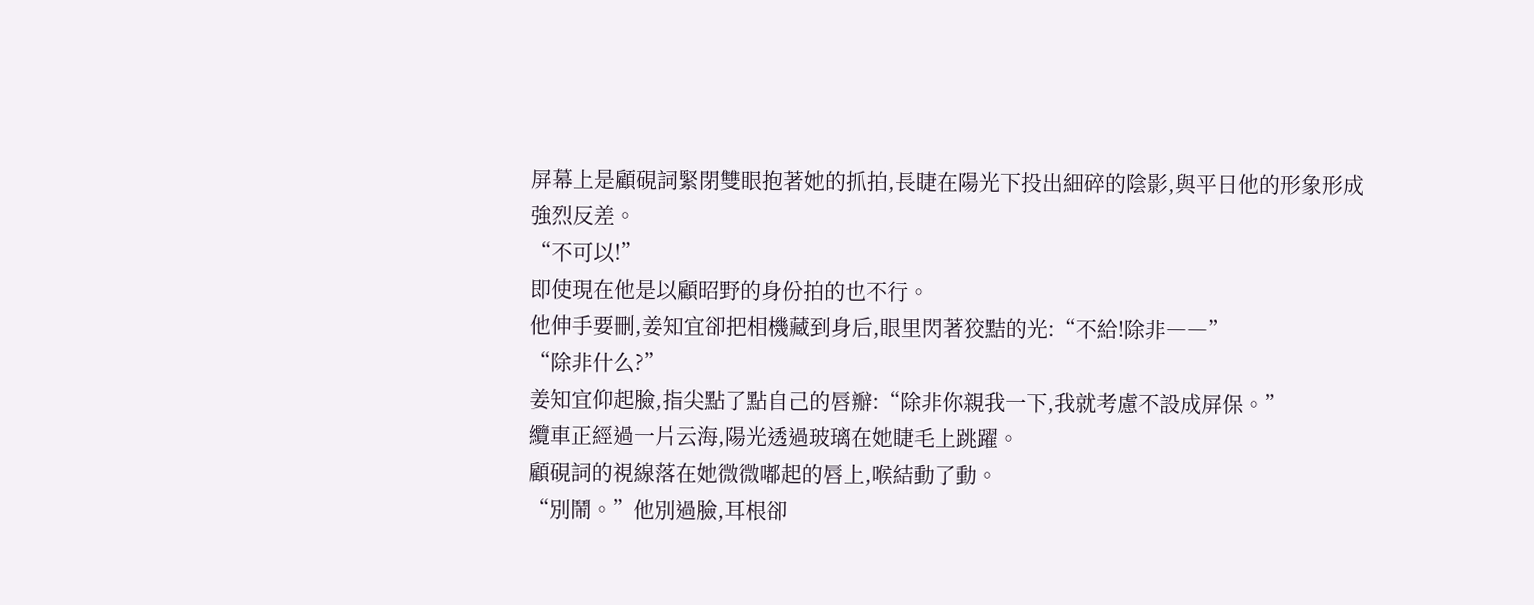屏幕上是顧硯詞緊閉雙眼抱著她的抓拍,長睫在陽光下投出細碎的陰影,與平日他的形象形成強烈反差。
“不可以!”
即使現在他是以顧昭野的身份拍的也不行。
他伸手要刪,姜知宜卻把相機藏到身后,眼里閃著狡黠的光:“不給!除非――”
“除非什么?”
姜知宜仰起臉,指尖點了點自己的唇瓣:“除非你親我一下,我就考慮不設成屏保。”
纜車正經過一片云海,陽光透過玻璃在她睫毛上跳躍。
顧硯詞的視線落在她微微嘟起的唇上,喉結動了動。
“別鬧。”他別過臉,耳根卻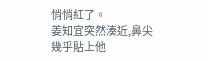悄悄紅了。
姜知宜突然湊近,鼻尖幾乎貼上他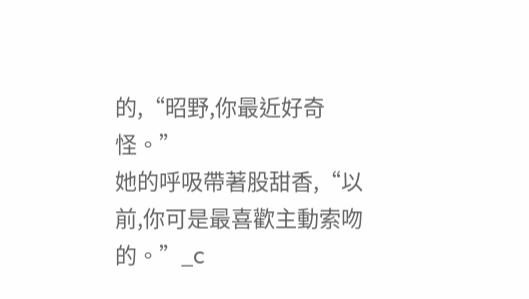的,“昭野,你最近好奇怪。”
她的呼吸帶著股甜香,“以前,你可是最喜歡主動索吻的。”_c